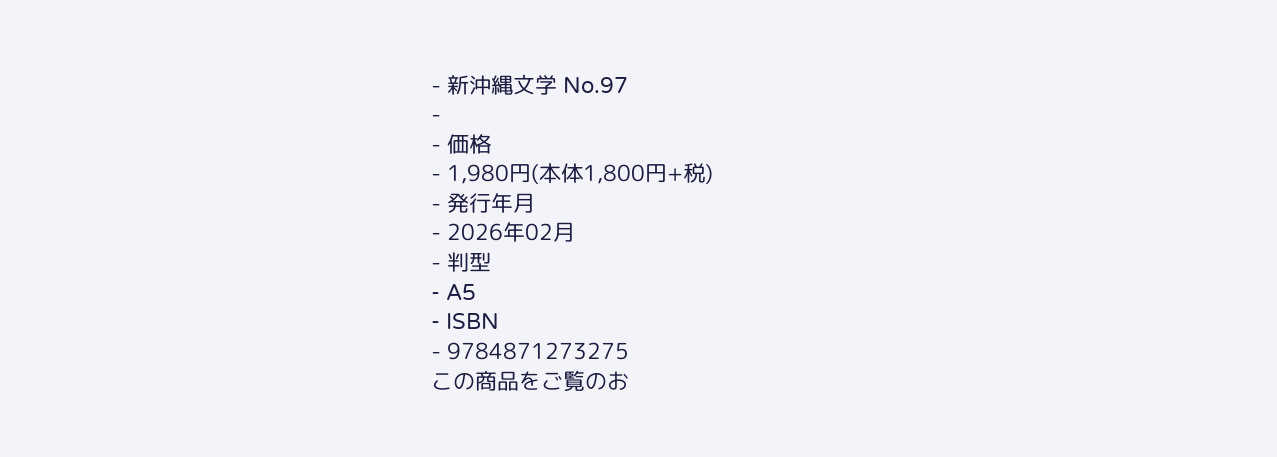- 新沖縄文学 No.97
-
- 価格
- 1,980円(本体1,800円+税)
- 発行年月
- 2026年02月
- 判型
- A5
- ISBN
- 9784871273275
この商品をご覧のお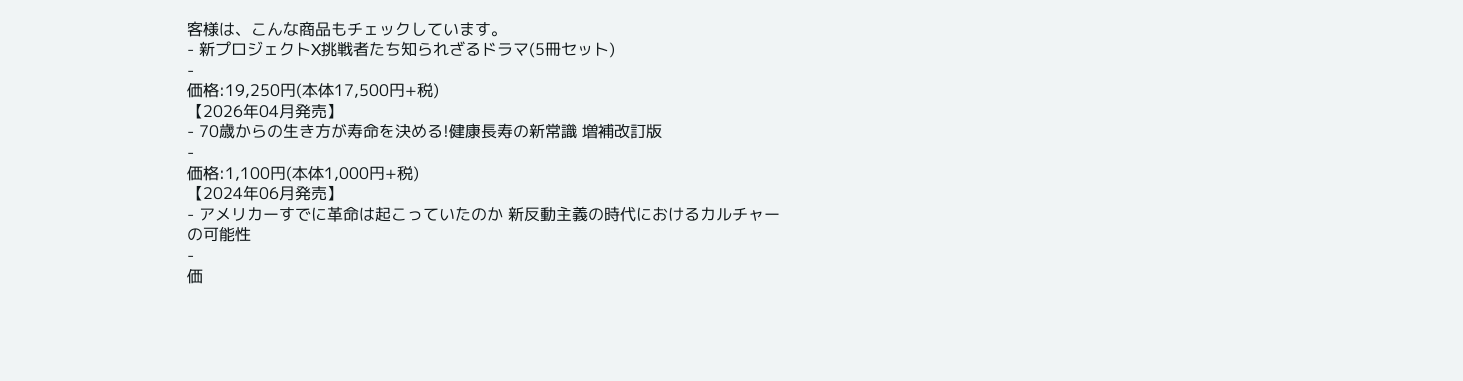客様は、こんな商品もチェックしています。
- 新プロジェクトX挑戦者たち知られざるドラマ(5冊セット)
-
価格:19,250円(本体17,500円+税)
【2026年04月発売】
- 70歳からの生き方が寿命を決める!健康長寿の新常識 増補改訂版
-
価格:1,100円(本体1,000円+税)
【2024年06月発売】
- アメリカーすでに革命は起こっていたのか 新反動主義の時代におけるカルチャーの可能性
-
価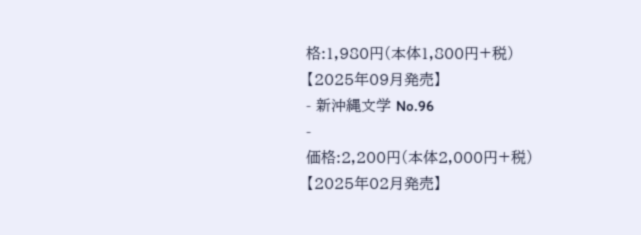格:1,980円(本体1,800円+税)
【2025年09月発売】
- 新沖縄文学 No.96
-
価格:2,200円(本体2,000円+税)
【2025年02月発売】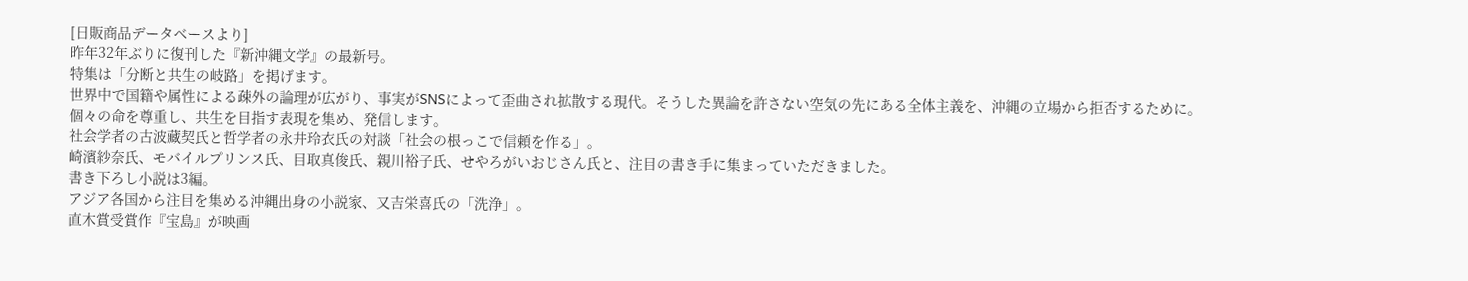[日販商品データベースより]
昨年32年ぶりに復刊した『新沖縄文学』の最新号。
特集は「分断と共生の岐路」を掲げます。
世界中で国籍や属性による疎外の論理が広がり、事実がSNSによって歪曲され拡散する現代。そうした異論を許さない空気の先にある全体主義を、沖縄の立場から拒否するために。
個々の命を尊重し、共生を目指す表現を集め、発信します。
社会学者の古波藏契氏と哲学者の永井玲衣氏の対談「社会の根っこで信頼を作る」。
崎濱紗奈氏、モバイルプリンス氏、目取真俊氏、親川裕子氏、せやろがいおじさん氏と、注目の書き手に集まっていただきました。
書き下ろし小説は3編。
アジア各国から注目を集める沖縄出身の小説家、又吉栄喜氏の「洗浄」。
直木賞受賞作『宝島』が映画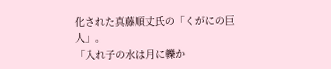化された真藤順丈氏の「くがにの巨人」。
「入れ子の水は月に轢か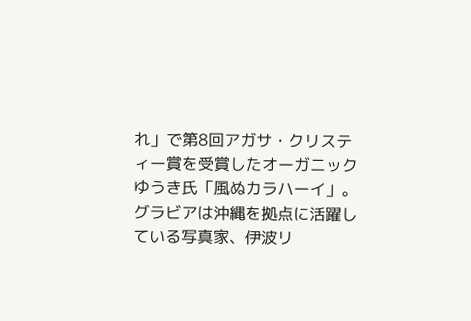れ」で第8回アガサ・クリスティー賞を受賞したオーガニックゆうき氏「風ぬカラハーイ」。
グラビアは沖縄を拠点に活躍している写真家、伊波リ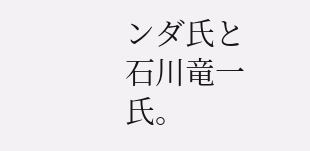ンダ氏と石川竜一氏。